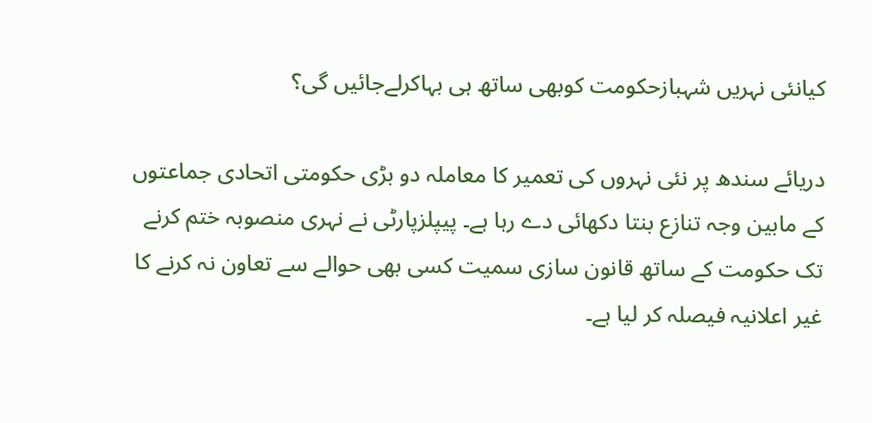کیانئی نہریں شہبازحکومت کوبھی ساتھ ہی بہاکرلےجائیں گی؟

دریائے سندھ پر نئی نہروں کی تعمیر کا معاملہ دو بڑی حکومتی اتحادی جماعتوں کے مابین وجہ تنازع بنتا دکھائی دے رہا ہے۔ پیپلزپارٹی نے نہری منصوبہ ختم کرنے تک حکومت کے ساتھ قانون سازی سمیت کسی بھی حوالے سے تعاون نہ کرنے کا غیر اعلانیہ فیصلہ کر لیا ہے۔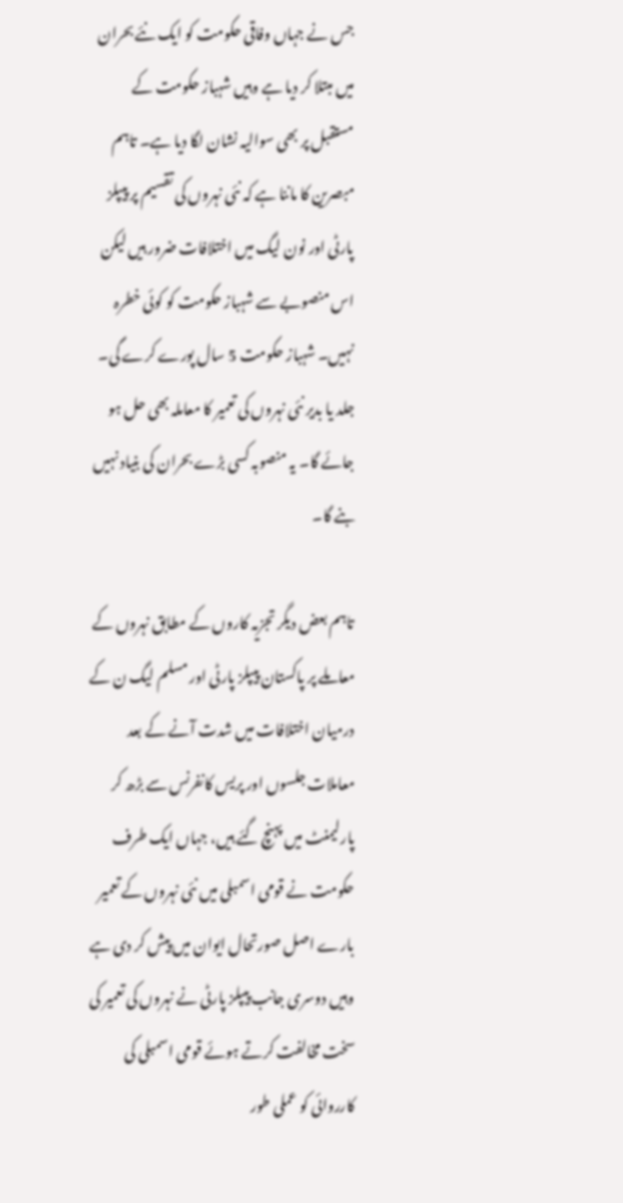جس نے جہاں وفاقی حکومت کو ایک نئے بحران میں مبتلا کر دیا ہے وہیں شہباز حکومت کے مستقبل پر بھی سوالیہ نشان لگا دیا ہے۔ تاہم مبصرین کا ماننا ہے کہ نئی نہروں کی تقسیم پر پیپلز پارٹی اور نون لیگ میں اختلافات ضرور ہیں لیکن اس منصوبے سے شہباز حکومت کو کوئی خطرہ نہیں۔ شہباز حکومت 5 سال پورے کرے گی۔ جلد یا بدیر نئی نہروں کی تعمیر کا معاملہ بھی حل ہو جائے گا۔ یہ منصوبہ کسی بڑے بحران کی بنیاد نہیں بنے گا۔

تاہم بعض دیگر تجزیہ کاروں کے مطابق نہروں کے معاملے پر پاکستان پیپلز پارٹی اور مسلم لیگ ن کے درمیان اختلافات میں شدت آنے کے بعد معاملات جلسوں اور پریس کانفرنس سے بڑھ کر پارلیمنٹ میں پہنچ گئے ہیں، جہاں ایک طرف حکومت نے قومی اسمبلی میں نئی نہروں کے تعمیر بارے اصل صورتحال ایوان میں پیش کر دی ہے وہیں دوسری جانب پیپلز پارٹی نے نہروں کی تعمیر کی سخت مخالفت کرتے ہوئے قومی اسمبلی کی کارروائی کو عملی طور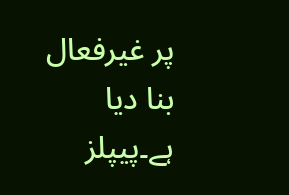پر غیرفعال بنا دیا ہے۔پیپلز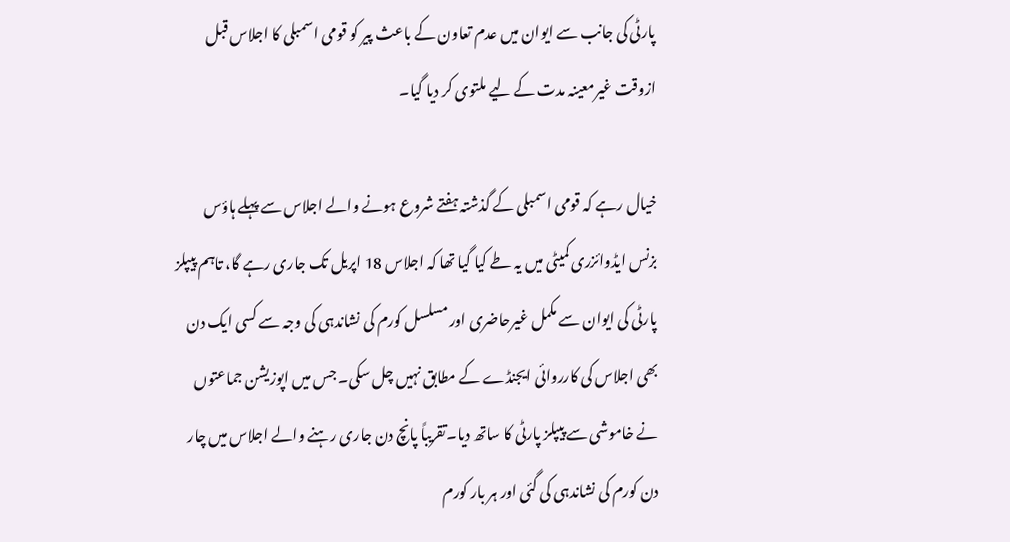پارٹی کی جانب سے ایوان میں عدم تعاون کے باعث پیر کو قومی اسمبلی کا اجلاس قبل ازوقت غیرمعینہ مدت کے لیے ملتوی کر دیا گیا۔

خیال رہے کہ قومی اسمبلی کے گذشتہ ہفتے شروع ہونے والے اجلاس سے پہلے ہاؤس بزنس ایڈوائزری کمیٹی میں یہ طے کیا گیا تھا کہ اجلاس 18 اپریل تک جاری رہے گا، تاہم پیپلز پارٹی کی ایوان سے مکمل غیرحاضری اور مسلسل کورم کی نشاندہی کی وجہ سے کسی ایک دن بھی اجلاس کی کارروائی ایجنڈے کے مطابق نہیں چل سکی۔ جس میں اپوزیشن جماعتوں نے خاموشی سے پیپلز پارٹی کا ساتھ دیا۔تقریباً پانچ دن جاری رہنے والے اجلاس میں چار دن کورم کی نشاندہی کی گئی اور ہر بار کورم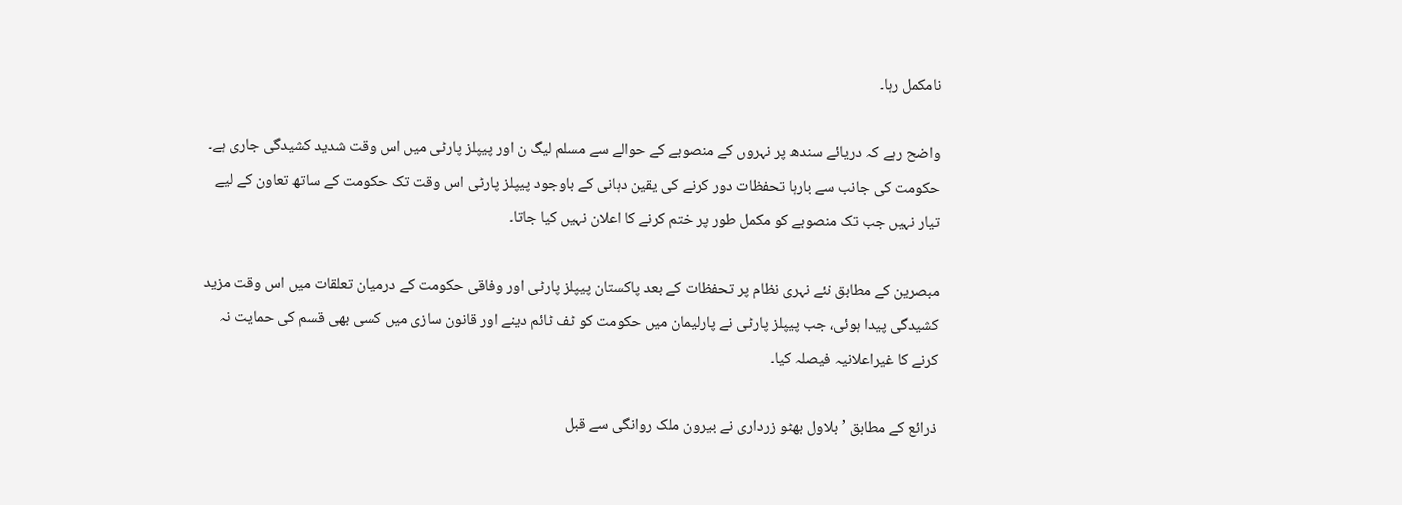نامکمل رہا۔

واضح رہے کہ دریائے سندھ پر نہروں کے منصوبے کے حوالے سے مسلم لیگ ن اور پیپلز پارٹی میں اس وقت شدید کشیدگی جاری ہے۔ حکومت کی جانب سے بارہا تحفظات دور کرنے کی یقین دہانی کے باوجود پیپلز پارٹی اس وقت تک حکومت کے ساتھ تعاون کے لیے تیار نہیں جب تک منصوبے کو مکمل طور پر ختم کرنے کا اعلان نہیں کیا جاتا۔

مبصرین کے مطابق نئے نہری نظام پر تحفظات کے بعد پاکستان پیپلز پارٹی اور وفاقی حکومت کے درمیان تعلقات میں اس وقت مزید کشیدگی پیدا ہوئی، جب پیپلز پارٹی نے پارلیمان میں حکومت کو ٹف ٹائم دینے اور قانون سازی میں کسی بھی قسم کی حمایت نہ کرنے کا غیراعلانیہ فیصلہ کیا۔

ذرائع کے مطابق ’بلاول بھٹو زرداری نے بیرون ملک روانگی سے قبل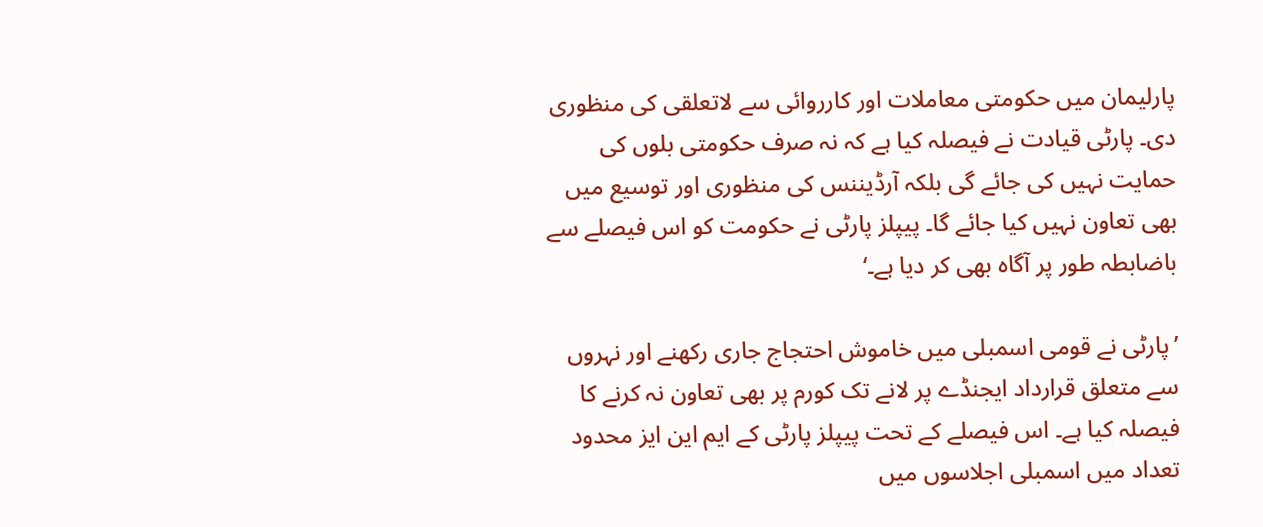پارلیمان میں حکومتی معاملات اور کارروائی سے لاتعلقی کی منظوری دی۔ پارٹی قیادت نے فیصلہ کیا ہے کہ نہ صرف حکومتی بلوں کی حمایت نہیں کی جائے گی بلکہ آرڈیننس کی منظوری اور توسیع میں بھی تعاون نہیں کیا جائے گا۔ پیپلز پارٹی نے حکومت کو اس فیصلے سے باضابطہ طور پر آگاہ بھی کر دیا ہے۔‘

’پارٹی نے قومی اسمبلی میں خاموش احتجاج جاری رکھنے اور نہروں سے متعلق قرارداد ایجنڈے پر لانے تک کورم پر بھی تعاون نہ کرنے کا فیصلہ کیا ہے۔ اس فیصلے کے تحت پیپلز پارٹی کے ایم این ایز محدود تعداد میں اسمبلی اجلاسوں میں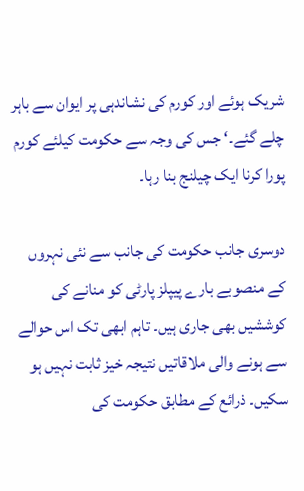شریک ہوئے اور کورم کی نشاندہی پر ایوان سے باہر چلے گئے۔‘ جس کی وجہ سے حکومت کیلئے کورم پورا کرنا ایک چیلنج بنا رہا۔

دوسری جانب حکومت کی جانب سے نئی نہروں کے منصوبے بارے پیپلز پارٹی کو منانے کی کوششیں بھی جاری ہیں۔ تاہم ابھی تک اس حوالے سے ہونے والی ملاقاتیں نتیجہ خیز ثابت نہیں ہو سکیں۔ ذرائع کے مطابق حکومت کی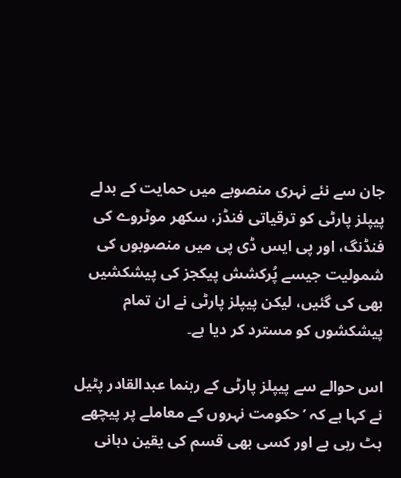جان سے نئے نہری منصوبے میں حمایت کے بدلے پیپلز پارٹی کو ترقیاتی فنڈز، سکھر موٹروے کی فنڈنگ، اور پی ایس ڈی پی میں منصوبوں کی شمولیت جیسے پُرکشش پیکجز کی پیشکشیں بھی کی گئیں، لیکن پیپلز پارٹی نے ان تمام پیشکشوں کو مسترد کر دیا ہے۔

اس حوالے سے پیپلز پارٹی کے رہنما عبدالقادر پٹیل نے کہا ہے کہ ’حکومت نہروں کے معاملے پر پیچھے ہٹ رہی ہے اور کسی بھی قسم کی یقین دہانی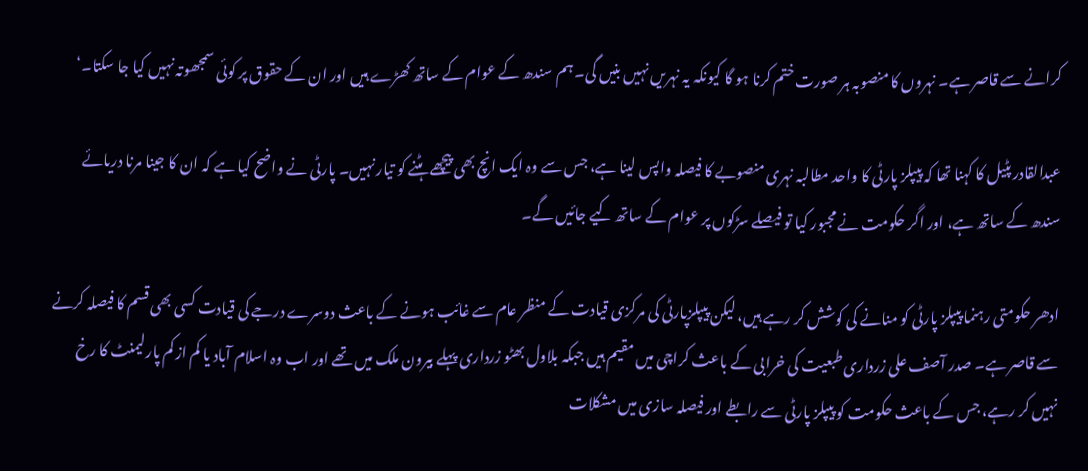کرانے سے قاصر ہے۔ نہروں کا منصوبہ ہر صورت ختم کرنا ہو گا کیونکہ یہ نہریں نہیں بنیں گی۔ ہم سندھ کے عوام کے ساتھ کھڑے ہیں اور ان کے حقوق پر کوئی سمجھوتہ نہیں کیا جا سکتا۔‘

عبدالقادر پٹیل کا کہنا تھا کہ پیپلز پارٹی کا واحد مطالبہ نہری منصوبے کا فیصلہ واپس لینا ہے، جس سے وہ ایک انچ بھی پیچھے ہٹنے کو تیار نہیں۔ پارٹی نے واضح کیا ہے کہ ان کا جینا مرنا دریائے سندھ کے ساتھ ہے، اور اگر حکومت نے مجبور کیا تو فیصلے سڑکوں پر عوام کے ساتھ کیے جائیں گے۔

ادھر حکومتی رہنما پیپلز پارٹی کو منانے کی کوشش کر رہے ہیں، لیکن پیپلزپارٹی کی مرکزی قیادت کے منظر عام سے غائب ہونے کے باعث دوسرے درجے کی قیادت کسی بھی قسم کا فیصلہ کرنے سے قاصر ہے۔ صدر آصف علی زرداری طبعیت کی خرابی کے باعث کراچی میں مقیم ہیں جبکہ بلاول بھٹو زرداری پہلے بیرون ملک میں تھے اور اب وہ اسلام آباد یا کم از کم پارلیمنٹ کا رخ نہیں کر رہے، جس کے باعث حکومت کو پیپلز پارٹی سے رابطے اور فیصلہ سازی میں مشکلات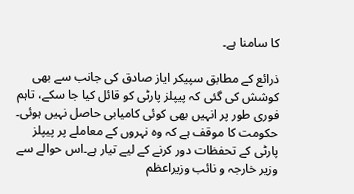کا سامنا ہے۔

ذرائع کے مطابق سپیکر ایاز صادق کی جانب سے بھی کوشش کی گئی کہ پیپلز پارٹی کو قائل کیا جا سکے، تاہم فوری طور پر انہیں بھی کوئی کامیابی حاصل نہیں ہوئی۔ حکومت کا موقف ہے کہ وہ نہروں کے معاملے پر پیپلز پارٹی کے تحفظات دور کرنے کے لیے تیار ہے۔اس حوالے سے وزیر خارجہ و نائب وزیراعظم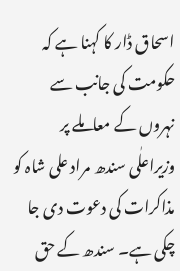اسحاق ڈار کا کہنا ہے کہ حکومت کی جانب سے نہروں کے معاملے پر وزیراعلٰی سندھ مراد علی شاہ کو مذاکرات کی دعوت دی جا چکی ہے۔ سندھ کے حق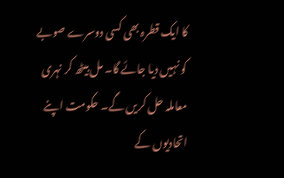کا ایک قطرہ بھی کسی دوسرے صوبے کو نہیں دیا جائے گا۔ مل بیٹھ کر نہری معاملہ حل کریں گے۔ حکومت اپنے اتحادیوں کے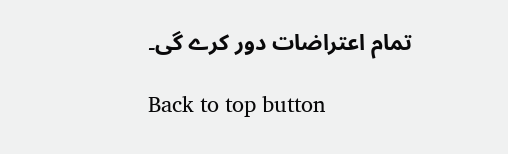تمام اعتراضات دور کرے گی۔

Back to top button